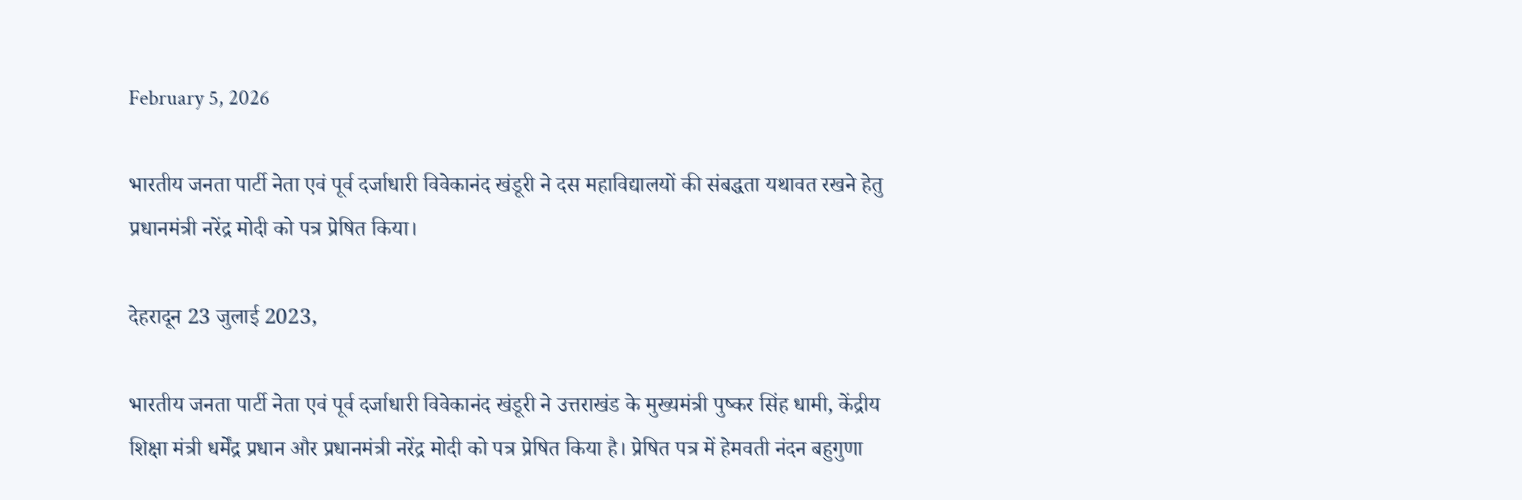February 5, 2026

भारतीय जनता पार्टी नेता एवं पूर्व दर्जाधारी विवेकानंद खंडूरी ने दस महाविद्यालयों की संबद्धता यथावत रखने हेतु प्रधानमंत्री नरेंद्र मोदी को पत्र प्रेषित किया।

देहरादून 23 जुलाई 2023,

भारतीय जनता पार्टी नेता एवं पूर्व दर्जाधारी विवेकानंद खंडूरी ने उत्तराखंड के मुख्यमंत्री पुष्कर सिंह धामी, केंद्रीय शिक्षा मंत्री धर्मेंद्र प्रधान और प्रधानमंत्री नरेंद्र मोदी को पत्र प्रेषित किया है। प्रेषित पत्र में हेमवती नंदन बहुगुणा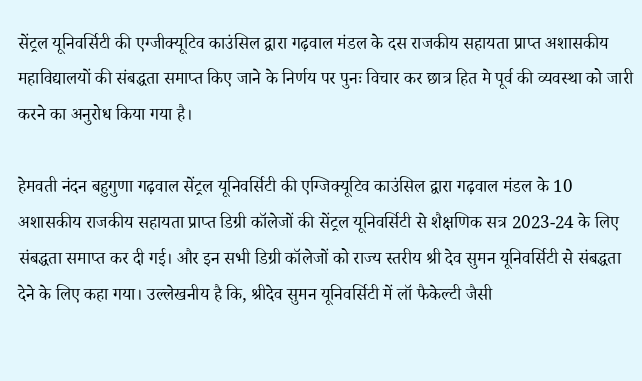सेंट्रल यूनिवर्सिटी की एग्जीक्यूटिव काउंसिल द्वारा गढ़वाल मंडल के दस राजकीय सहायता प्राप्त अशासकीय महाविद्यालयों की संबद्धता समाप्त किए जाने के निर्णय पर पुनः विचार कर छात्र हित मे पूर्व की व्यवस्था को जारी करने का अनुरोध किया गया है।

हेमवती नंदन बहुगुणा गढ़वाल सेंट्रल यूनिवर्सिटी की एग्जिक्यूटिव काउंसिल द्वारा गढ़वाल मंडल के 10 अशासकीय राजकीय सहायता प्राप्त डिग्री कॉलेजों की सेंट्रल यूनिवर्सिटी से शैक्षणिक सत्र 2023-24 के लिए संबद्धता समाप्त कर दी गई। और इन सभी डिग्री कॉलेजों को राज्य स्तरीय श्री देव सुमन यूनिवर्सिटी से संबद्धता देने के लिए कहा गया। उल्लेखनीय है कि, श्रीदेव सुमन यूनिवर्सिटी में लॉ फैकेल्टी जैसी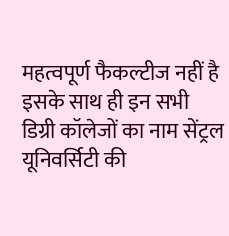महत्वपूर्ण फैकल्टीज नहीं है इसके साथ ही इन सभी डिग्री कॉलेजों का नाम सेंट्रल यूनिवर्सिटी की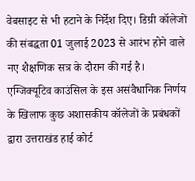वेबसाइट से भी हटाने के निर्देश दिए। डिग्री कॉलेजों की संबद्धता 01 जुलाई 2023 से आरंभ होने वाले नए शैक्षणिक सत्र के दौरान की गई है। एग्जिक्यूटिव काउंसिल के इस असंवैधानिक निर्णय के खिलाफ कुछ अशासकीय कॉलेजों के प्रबंधकों द्वारा उत्तराखंड हाई कोर्ट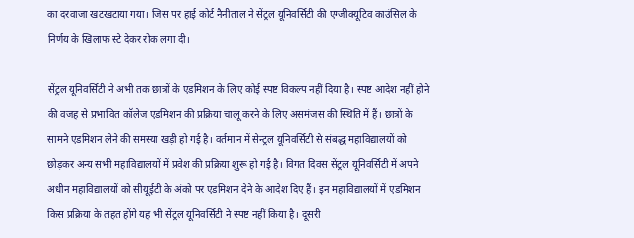का दरवाजा खटखटाया गया। जिस पर हाई कोर्ट नैनीताल ने सेंट्रल यूनिवर्सिटी की एग्जीक्यूटिव काउंसिल के निर्णय के खिलाफ स्टे देकर रोक लगा दी।

सेंट्रल यूनिवर्सिटी ने अभी तक छात्रों के एडमिशन के लिए कोई स्पष्ट विकल्प नहीं दिया है। स्पष्ट आदेश नहीं होने की वजह से प्रभावित कॉलेज एडमिशन की प्रक्रिया चालू करने के लिए असमंजस की स्थिति में हैं। छात्रों के सामने एडमिशन लेने की समस्या खड़ी हो गई है। वर्तमान में सेन्ट्रल यूनिवर्सिटी से संबद्ध महाविद्यालयों को छोड़कर अन्य सभी महाविद्यालयों में प्रवेश की प्रक्रिया शुरू हो गई है। विगत दिवस सेंट्रल यूनिवर्सिटी में अपने अधीन महाविद्यालयों को सीयूईटी के अंको पर एडमिशन देने के आदेश दिए हैं। इन महाविद्यालयों में एडमिशन किस प्रक्रिया के तहत होंगे यह भी सेंट्रल यूनिवर्सिटी ने स्पष्ट नहीं किया है। दूसरी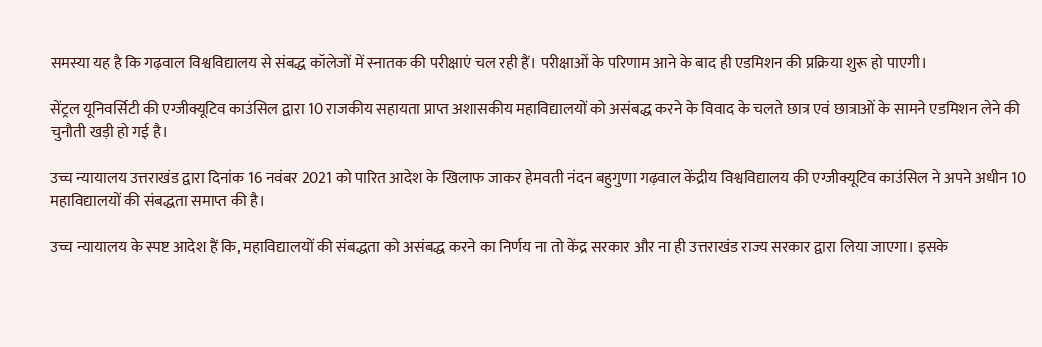समस्या यह है कि गढ़वाल विश्वविद्यालय से संबद्ध कॉलेजों में स्नातक की परीक्षाएं चल रही हैं। परीक्षाओं के परिणाम आने के बाद ही एडमिशन की प्रक्रिया शुरू हो पाएगी।

सेंट्रल यूनिवर्सिटी की एग्जीक्यूटिव काउंसिल द्वारा 10 राजकीय सहायता प्राप्त अशासकीय महाविद्यालयों को असंबद्ध करने के विवाद के चलते छात्र एवं छात्राओं के सामने एडमिशन लेने की चुनौती खड़ी हो गई है।

उच्च न्यायालय उत्तराखंड द्वारा दिनांक 16 नवंबर 2021 को पारित आदेश के खिलाफ जाकर हेमवती नंदन बहुगुणा गढ़वाल केंद्रीय विश्वविद्यालय की एग्जीक्यूटिव काउंसिल ने अपने अधीन 10 महाविद्यालयों की संबद्धता समाप्त की है।

उच्च न्यायालय के स्पष्ट आदेश हैं कि, महाविद्यालयों की संबद्धता को असंबद्ध करने का निर्णय ना तो केंद्र सरकार और ना ही उत्तराखंड राज्य सरकार द्वारा लिया जाएगा। इसके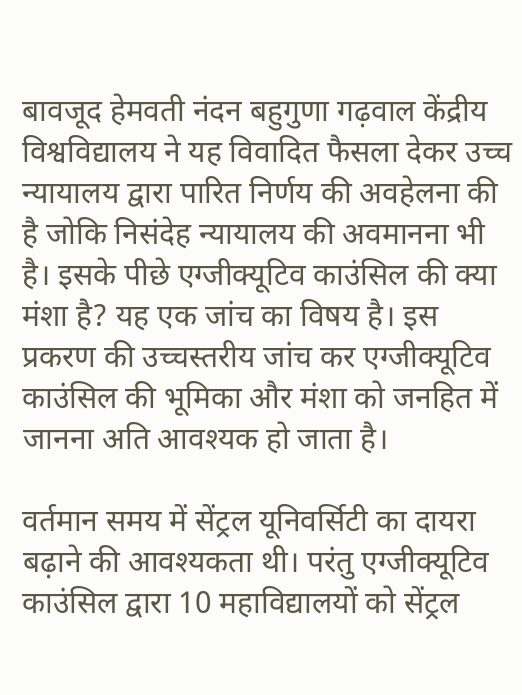बावजूद हेमवती नंदन बहुगुणा गढ़वाल केंद्रीय विश्वविद्यालय ने यह विवादित फैसला देकर उच्च न्यायालय द्वारा पारित निर्णय की अवहेलना की है जोकि निसंदेह न्यायालय की अवमानना भी है। इसके पीछे एग्जीक्यूटिव काउंसिल की क्या मंशा है? यह एक जांच का विषय है। इस प्रकरण की उच्चस्तरीय जांच कर एग्जीक्यूटिव काउंसिल की भूमिका और मंशा को जनहित में जानना अति आवश्यक हो जाता है।

वर्तमान समय में सेंट्रल यूनिवर्सिटी का दायरा बढ़ाने की आवश्यकता थी। परंतु एग्जीक्यूटिव काउंसिल द्वारा 10 महाविद्यालयों को सेंट्रल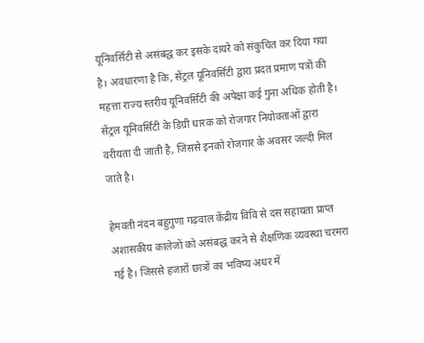यूनिवर्सिटी से असंबद्ध कर इसके दायरे को संकुचित कर दिया गया है। अवधारणा है कि, सेंट्रल यूनिवर्सिटी द्वारा प्रदत प्रमाण पत्रों की महत्ता राज्य स्तरीय यूनिवर्सिटी की अपेक्षा कई गुना अधिक होती है। सेंट्रल यूनिवर्सिटी के डिग्री धारक को रोजगार नियोक्ताओं द्वारा वरीयता दी जाती है, जिससे इनको रोजगार के अवसर जल्दी मिल जाते है।

हेमवती नंदन बहुगुणा गढ़वाल केंद्रीय विवि से दस सहायता प्राप्त अशासकीय कालेजों को असंबद्ध करने से शैक्षणिक व्यवस्था चरमरा गई है। जिससे हजारों छात्रों का भविष्य अधर में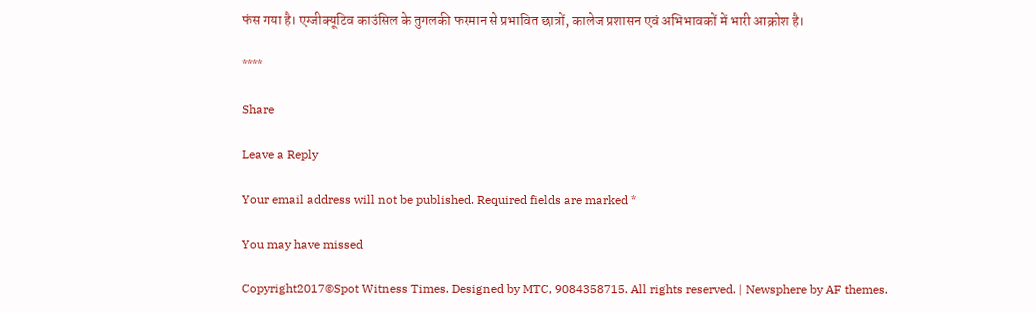फंस गया है। एग्जीक्यूटिव काउंसिल के तुगलकी फरमान से प्रभावित छात्रों, कालेज प्रशासन एवं अभिभावकों में भारी आक्रोश है।

****

Share

Leave a Reply

Your email address will not be published. Required fields are marked *

You may have missed

Copyright2017©Spot Witness Times. Designed by MTC, 9084358715. All rights reserved. | Newsphere by AF themes.